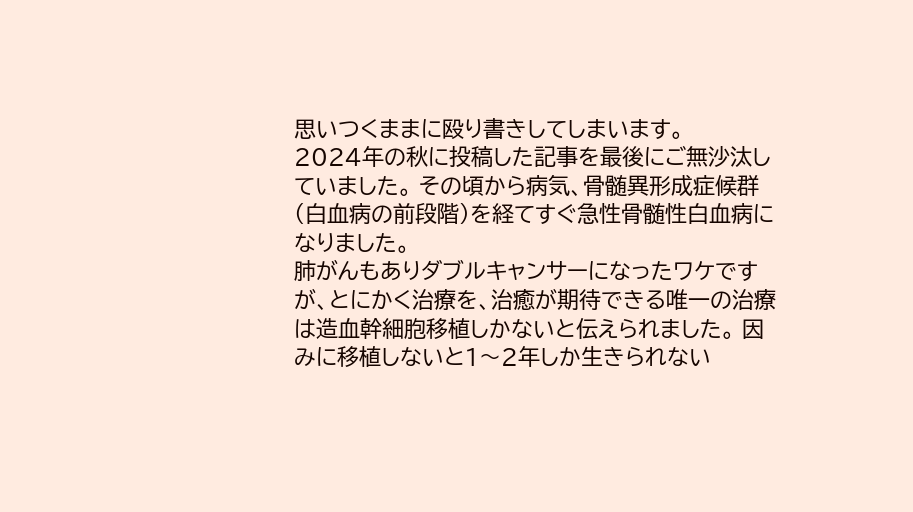思いつくままに殴り書きしてしまいます。
2024年の秋に投稿した記事を最後にご無沙汰していました。 その頃から病気、骨髄異形成症候群(白血病の前段階)を経てすぐ急性骨髄性白血病になりました。
肺がんもありダブルキャンサーになったワケですが、とにかく治療を、治癒が期待できる唯一の治療は造血幹細胞移植しかないと伝えられました。 因みに移植しないと1〜2年しか生きられない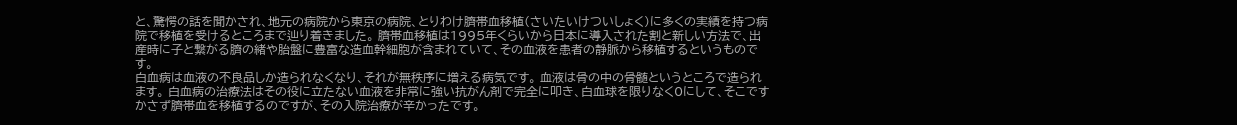と、驚愕の話を聞かされ、地元の病院から東京の病院、とりわけ臍帯血移植(さいたいけついしょく)に多くの実績を持つ病院で移植を受けるところまで辿り着きました。 臍帯血移植は1995年くらいから日本に導入された割と新しい方法で、出産時に子と繋がる臍の緒や胎盤に豊富な造血幹細胞が含まれていて、その血液を患者の静脈から移植するというものです。
白血病は血液の不良品しか造られなくなり、それが無秩序に増える病気です。 血液は骨の中の骨髄というところで造られます。 白血病の治療法はその役に立たない血液を非常に強い抗がん剤で完全に叩き、白血球を限りなく0にして、そこですかさず臍帯血を移植するのですが、その入院治療が辛かったです。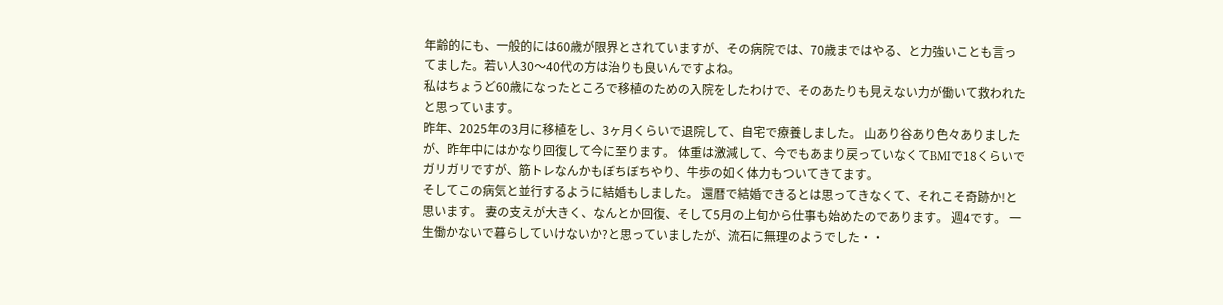年齢的にも、一般的には60歳が限界とされていますが、その病院では、70歳まではやる、と力強いことも言ってました。若い人30〜40代の方は治りも良いんですよね。
私はちょうど60歳になったところで移植のための入院をしたわけで、そのあたりも見えない力が働いて救われたと思っています。
昨年、2025年の3月に移植をし、3ヶ月くらいで退院して、自宅で療養しました。 山あり谷あり色々ありましたが、昨年中にはかなり回復して今に至ります。 体重は激減して、今でもあまり戻っていなくてBMIで18くらいでガリガリですが、筋トレなんかもぼちぼちやり、牛歩の如く体力もついてきてます。
そしてこの病気と並行するように結婚もしました。 還暦で結婚できるとは思ってきなくて、それこそ奇跡か!と思います。 妻の支えが大きく、なんとか回復、そして5月の上旬から仕事も始めたのであります。 週4です。 一生働かないで暮らしていけないか?と思っていましたが、流石に無理のようでした・・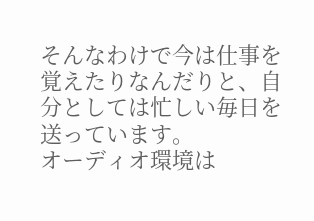そんなわけで今は仕事を覚えたりなんだりと、自分としては忙しい毎日を送っています。
オーディオ環境は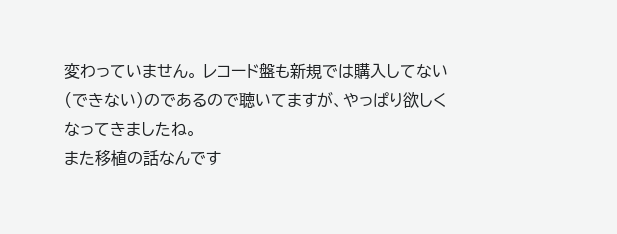変わっていません。 レコード盤も新規では購入してない(できない)のであるので聴いてますが、やっぱり欲しくなってきましたね。
また移植の話なんです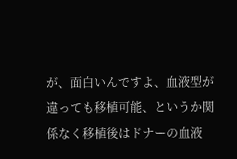が、面白いんですよ、血液型が違っても移植可能、というか関係なく移植後はドナーの血液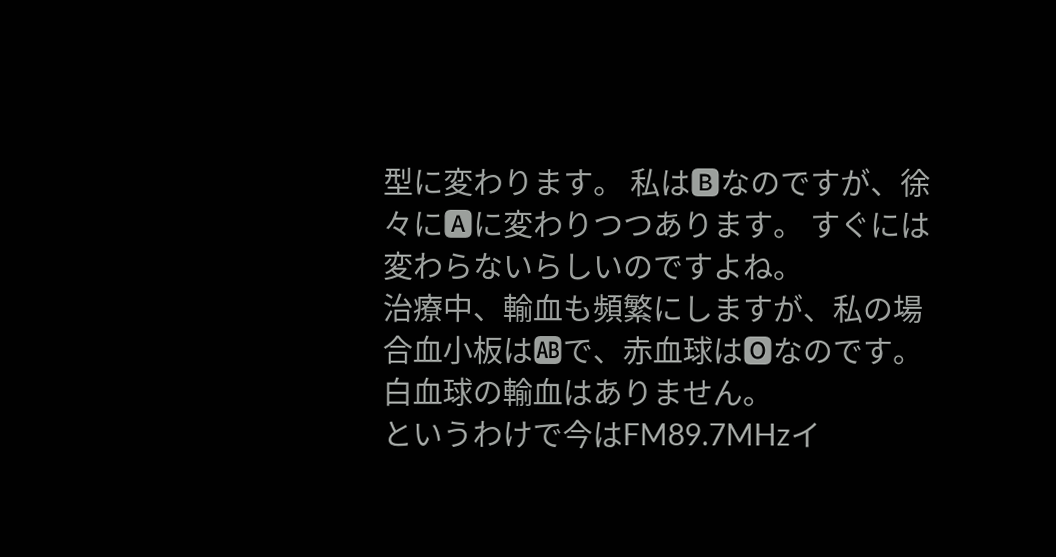型に変わります。 私は🅱なのですが、徐々に🅰に変わりつつあります。 すぐには変わらないらしいのですよね。
治療中、輸血も頻繁にしますが、私の場合血小板は🆎で、赤血球は🅾なのです。 白血球の輸血はありません。
というわけで今はFM89.7MHzイ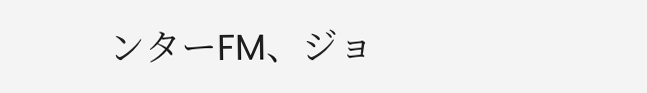ンターFM、ジョ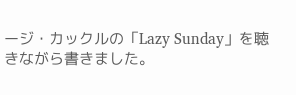ージ・カックルの「Lazy Sunday」を聴きながら書きました。